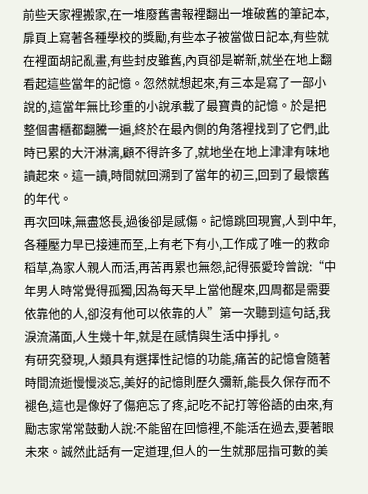前些天家裡搬家,在一堆廢舊書報裡翻出一堆破舊的筆記本,扉頁上寫著各種學校的獎勵,有些本子被當做日記本,有些就在裡面胡記亂畫,有些封皮雖舊,內頁卻是嶄新,就坐在地上翻看起這些當年的記憶。忽然就想起來,有三本是寫了一部小說的,這當年無比珍重的小說承載了最寶貴的記憶。於是把整個書櫃都翻騰一遍,終於在最內側的角落裡找到了它們,此時已累的大汗淋漓,顧不得許多了,就地坐在地上津津有味地讀起來。這一讀,時間就回溯到了當年的初三,回到了最懷舊的年代。
再次回味,無盡悠長,過後卻是感傷。記憶跳回現實,人到中年,各種壓力早已接連而至,上有老下有小,工作成了唯一的救命稻草,為家人親人而活,再苦再累也無怨,記得張愛玲曾說:“中年男人時常覺得孤獨,因為每天早上當他醒來,四周都是需要依靠他的人,卻沒有他可以依靠的人”第一次聽到這句話,我淚流滿面,人生幾十年,就是在感情與生活中掙扎。
有研究發現,人類具有選擇性記憶的功能,痛苦的記憶會隨著時間流逝慢慢淡忘,美好的記憶則歷久彌新,能長久保存而不褪色,這也是像好了傷疤忘了疼,記吃不記打等俗語的由來,有勵志家常常鼓動人說:不能留在回憶裡,不能活在過去,要著眼未來。誠然此話有一定道理,但人的一生就那屈指可數的美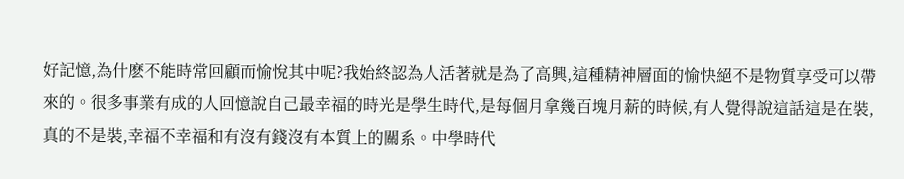好記憶,為什麽不能時常回顧而愉悅其中呢?我始終認為人活著就是為了高興,這種精神層面的愉快絕不是物質享受可以帶來的。很多事業有成的人回憶說自己最幸福的時光是學生時代,是每個月拿幾百塊月薪的時候,有人覺得說這話這是在裝,真的不是裝,幸福不幸福和有沒有錢沒有本質上的關系。中學時代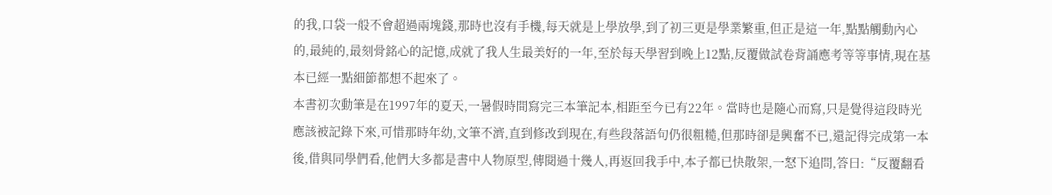的我,口袋一般不會超過兩塊錢,那時也沒有手機,每天就是上學放學,到了初三更是學業繁重,但正是這一年,點點觸動內心的,最純的,最刻骨銘心的記憶,成就了我人生最美好的一年,至於每天學習到晚上12點,反覆做試卷背誦應考等等事情,現在基本已經一點細節都想不起來了。
本書初次動筆是在1997年的夏天,一暑假時間寫完三本筆記本,相距至今已有22年。當時也是隨心而寫,只是覺得這段時光應該被記錄下來,可惜那時年幼,文筆不濟,直到修改到現在,有些段落語句仍很粗糙,但那時卻是興奮不已,還記得完成第一本後,借與同學們看,他們大多都是書中人物原型,傳閱過十幾人,再返回我手中,本子都已快散架,一怒下追問,答曰:“反覆翻看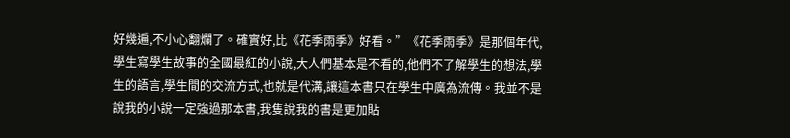好幾遍,不小心翻爛了。確實好,比《花季雨季》好看。”《花季雨季》是那個年代,學生寫學生故事的全國最紅的小說,大人們基本是不看的,他們不了解學生的想法,學生的語言,學生間的交流方式,也就是代溝,讓這本書只在學生中廣為流傳。我並不是說我的小說一定強過那本書,我隻說我的書是更加貼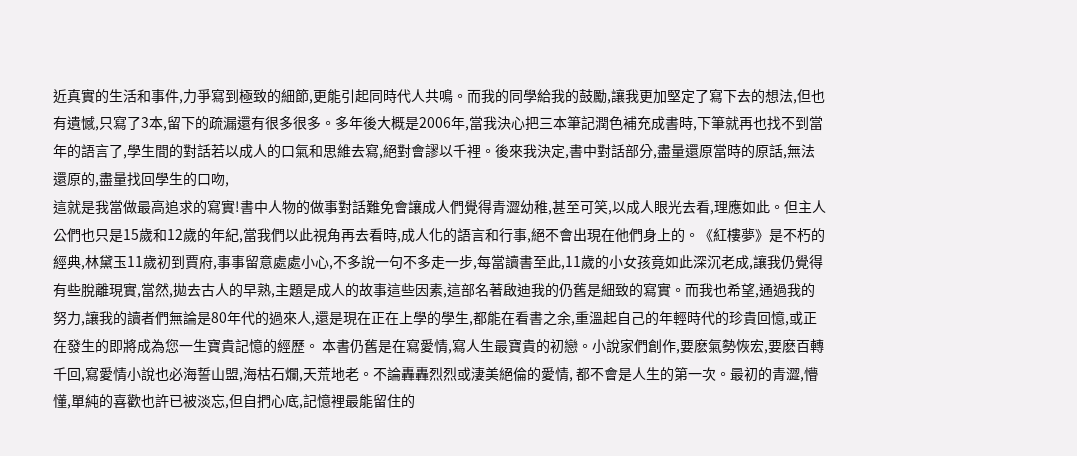近真實的生活和事件,力爭寫到極致的細節,更能引起同時代人共鳴。而我的同學給我的鼓勵,讓我更加堅定了寫下去的想法,但也有遺憾,只寫了3本,留下的疏漏還有很多很多。多年後大概是2006年,當我決心把三本筆記潤色補充成書時,下筆就再也找不到當年的語言了,學生間的對話若以成人的口氣和思維去寫,絕對會謬以千裡。後來我決定,書中對話部分,盡量還原當時的原話,無法還原的,盡量找回學生的口吻,
這就是我當做最高追求的寫實!書中人物的做事對話難免會讓成人們覺得青澀幼稚,甚至可笑,以成人眼光去看,理應如此。但主人公們也只是15歲和12歲的年紀,當我們以此視角再去看時,成人化的語言和行事,絕不會出現在他們身上的。《紅樓夢》是不朽的經典,林黛玉11歲初到賈府,事事留意處處小心,不多說一句不多走一步,每當讀書至此,11歲的小女孩竟如此深沉老成,讓我仍覺得有些脫離現實,當然,拋去古人的早熟,主題是成人的故事這些因素,這部名著啟迪我的仍舊是細致的寫實。而我也希望,通過我的努力,讓我的讀者們無論是80年代的過來人,還是現在正在上學的學生,都能在看書之余,重溫起自己的年輕時代的珍貴回憶,或正在發生的即將成為您一生寶貴記憶的經歷。 本書仍舊是在寫愛情,寫人生最寶貴的初戀。小說家們創作,要麽氣勢恢宏,要麽百轉千回,寫愛情小說也必海誓山盟,海枯石爛,天荒地老。不論轟轟烈烈或淒美絕倫的愛情, 都不會是人生的第一次。最初的青澀,懵懂,單純的喜歡也許已被淡忘,但自捫心底,記憶裡最能留住的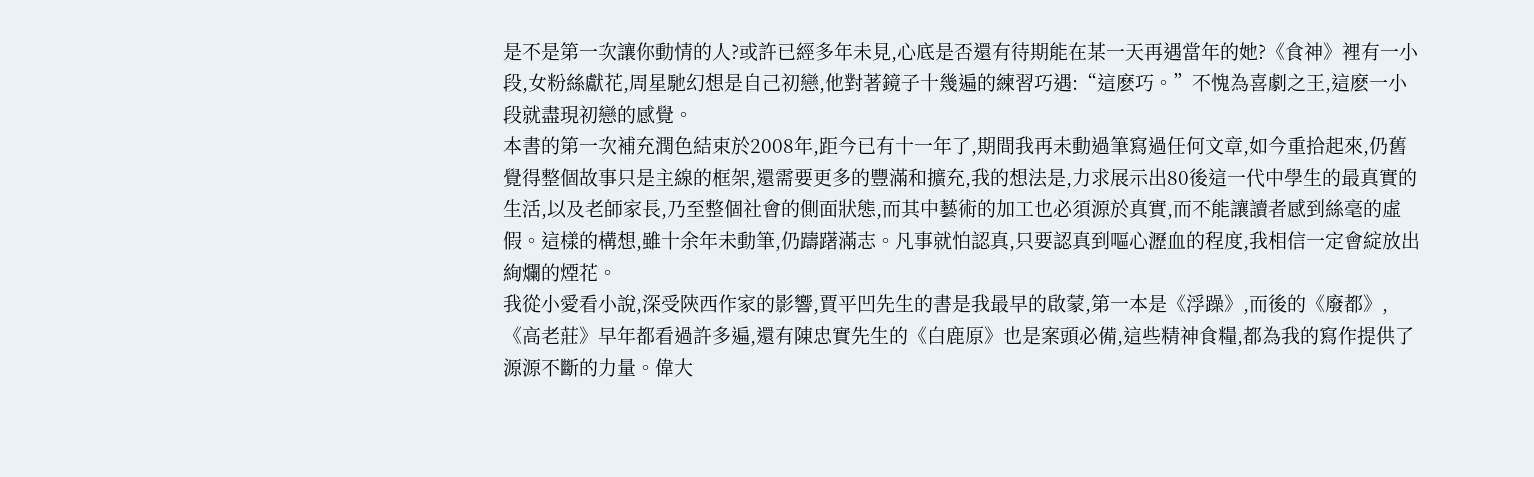是不是第一次讓你動情的人?或許已經多年未見,心底是否還有待期能在某一天再遇當年的她?《食神》裡有一小段,女粉絲獻花,周星馳幻想是自己初戀,他對著鏡子十幾遍的練習巧遇:“這麽巧。”不愧為喜劇之王,這麽一小段就盡現初戀的感覺。
本書的第一次補充潤色結束於2008年,距今已有十一年了,期間我再未動過筆寫過任何文章,如今重拾起來,仍舊覺得整個故事只是主線的框架,還需要更多的豐滿和擴充,我的想法是,力求展示出80後這一代中學生的最真實的生活,以及老師家長,乃至整個社會的側面狀態,而其中藝術的加工也必須源於真實,而不能讓讀者感到絲毫的虛假。這樣的構想,雖十余年未動筆,仍躊躇滿志。凡事就怕認真,只要認真到嘔心瀝血的程度,我相信一定會綻放出絢爛的煙花。
我從小愛看小說,深受陝西作家的影響,賈平凹先生的書是我最早的啟蒙,第一本是《浮躁》,而後的《廢都》,《高老莊》早年都看過許多遍,還有陳忠實先生的《白鹿原》也是案頭必備,這些精神食糧,都為我的寫作提供了源源不斷的力量。偉大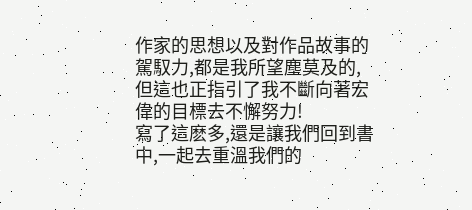作家的思想以及對作品故事的駕馭力,都是我所望塵莫及的,但這也正指引了我不斷向著宏偉的目標去不懈努力!
寫了這麽多,還是讓我們回到書中,一起去重溫我們的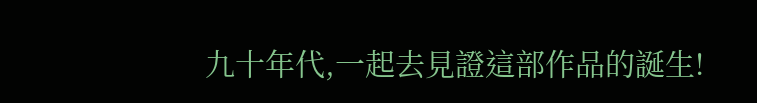九十年代,一起去見證這部作品的誕生!